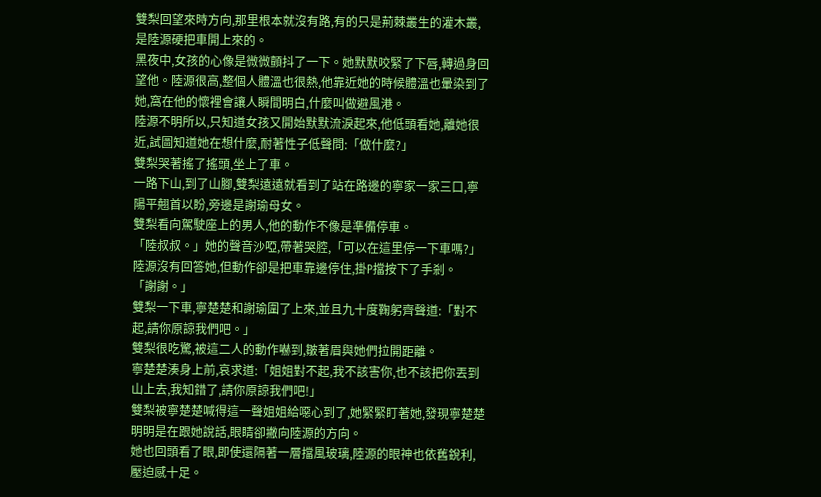雙梨回望來時方向,那里根本就沒有路,有的只是荊棘叢生的灌木叢,是陸源硬把車開上來的。
黑夜中,女孩的心像是微微顫抖了一下。她默默咬緊了下唇,轉過身回望他。陸源很高,整個人體溫也很熱,他靠近她的時候體溫也暈染到了她,窩在他的懷裡會讓人瞬間明白,什麼叫做避風港。
陸源不明所以,只知道女孩又開始默默流淚起來,他低頭看她,離她很近,試圖知道她在想什麼,耐著性子低聲問:「做什麼?」
雙梨哭著搖了搖頭,坐上了車。
一路下山,到了山腳,雙梨遠遠就看到了站在路邊的寧家一家三口,寧陽平翹首以盼,旁邊是謝瑜母女。
雙梨看向駕駛座上的男人,他的動作不像是準備停車。
「陸叔叔。」她的聲音沙啞,帶著哭腔,「可以在這里停一下車嗎?」
陸源沒有回答她,但動作卻是把車靠邊停住,掛P擋按下了手剎。
「謝謝。」
雙梨一下車,寧楚楚和謝瑜圍了上來,並且九十度鞠躬齊聲道:「對不起,請你原諒我們吧。」
雙梨很吃驚,被這二人的動作嚇到,皺著眉與她們拉開距離。
寧楚楚湊身上前,哀求道:「姐姐對不起,我不該害你,也不該把你丟到山上去,我知錯了,請你原諒我們吧!」
雙梨被寧楚楚喊得這一聲姐姐給噁心到了,她緊緊盯著她,發現寧楚楚明明是在跟她說話,眼睛卻撇向陸源的方向。
她也回頭看了眼,即使還隔著一層擋風玻璃,陸源的眼神也依舊銳利,壓迫感十足。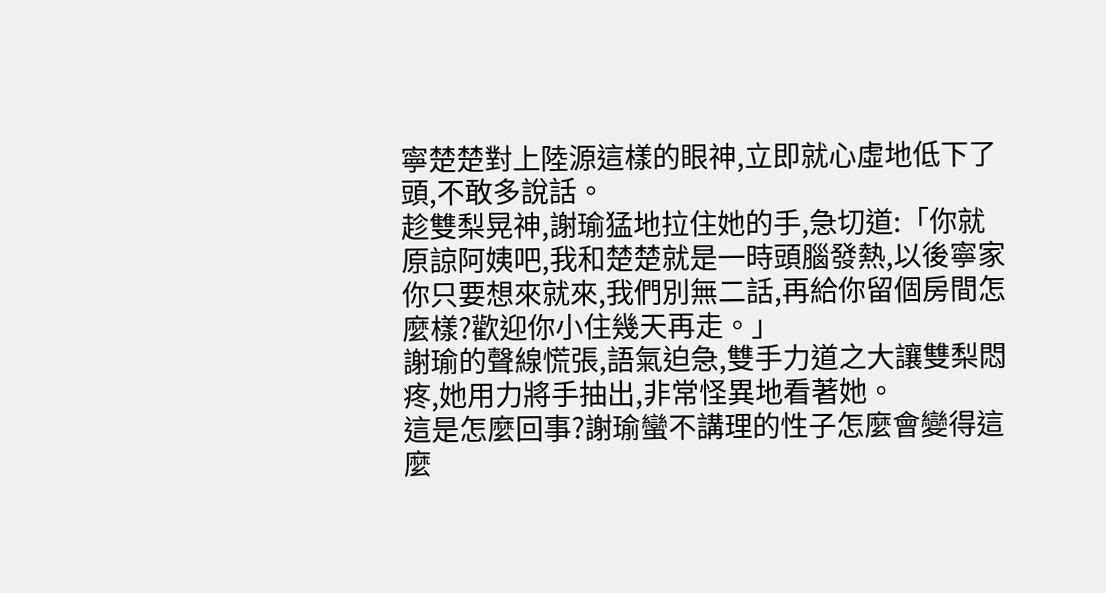寧楚楚對上陸源這樣的眼神,立即就心虛地低下了頭,不敢多說話。
趁雙梨晃神,謝瑜猛地拉住她的手,急切道:「你就原諒阿姨吧,我和楚楚就是一時頭腦發熱,以後寧家你只要想來就來,我們別無二話,再給你留個房間怎麼樣?歡迎你小住幾天再走。」
謝瑜的聲線慌張,語氣迫急,雙手力道之大讓雙梨悶疼,她用力將手抽出,非常怪異地看著她。
這是怎麼回事?謝瑜蠻不講理的性子怎麼會變得這麼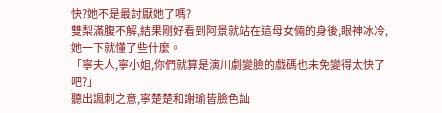快?她不是最討厭她了嗎?
雙梨滿腹不解,結果剛好看到阿景就站在這母女倆的身後,眼神冰冷,她一下就懂了些什麼。
「寧夫人,寧小姐,你們就算是演川劇變臉的戲碼也未免變得太快了吧?」
聽出諷刺之意,寧楚楚和謝瑜皆臉色訕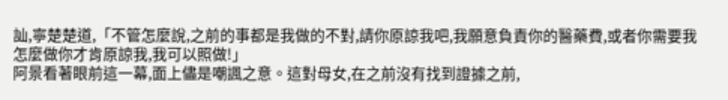訕,寧楚楚道,「不管怎麼說,之前的事都是我做的不對,請你原諒我吧,我願意負責你的醫藥費,或者你需要我怎麼做你才肯原諒我,我可以照做!」
阿景看著眼前這一幕,面上儘是嘲諷之意。這對母女,在之前沒有找到證據之前,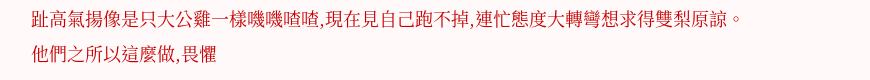趾高氣揚像是只大公雞一樣嘰嘰喳喳,現在見自己跑不掉,連忙態度大轉彎想求得雙梨原諒。
他們之所以這麼做,畏懼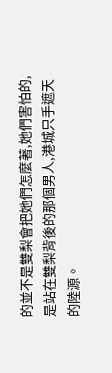的並不是雙梨會把她們怎麼著,她們害怕的,是站在雙梨背後的那個男人,港城只手遮天的陸源。